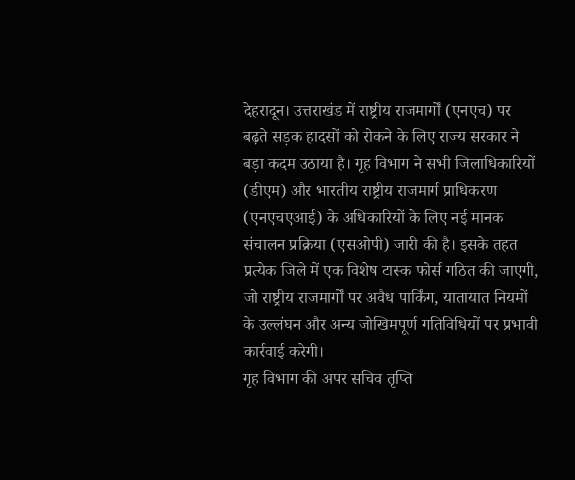देहरादून। उत्तराखंड में राष्ट्रीय राजमार्गों (एनएच) पर बढ़ते सड़क हादसों को रोकने के लिए राज्य सरकार ने बड़ा कदम उठाया है। गृह विभाग ने सभी जिलाधिकारियों (डीएम) और भारतीय राष्ट्रीय राजमार्ग प्राधिकरण (एनएचएआई) के अधिकारियों के लिए नई मानक संचालन प्रक्रिया (एसओपी) जारी की है। इसके तहत प्रत्येक जिले में एक विशेष टास्क फोर्स गठित की जाएगी, जो राष्ट्रीय राजमार्गों पर अवैध पार्किंग, यातायात नियमों के उल्लंघन और अन्य जोखिमपूर्ण गतिविधियों पर प्रभावी कार्रवाई करेगी।
गृह विभाग की अपर सचिव तृप्ति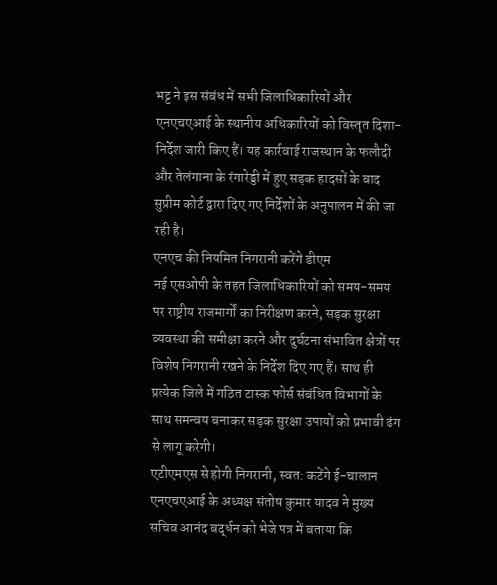भट्ट ने इस संबंध में सभी जिलाधिकारियों और एनएचएआई के स्थानीय अधिकारियों को विस्तृत दिशा-निर्देश जारी किए हैं। यह कार्रवाई राजस्थान के फलौदी और तेलंगाना के रंगारेड्डी में हुए सड़क हादसों के बाद सुप्रीम कोर्ट द्वारा दिए गए निर्देशों के अनुपालन में की जा रही है।
एनएच की नियमित निगरानी करेंगे डीएम
नई एसओपी के तहत जिलाधिकारियों को समय-समय पर राष्ट्रीय राजमार्गों का निरीक्षण करने, सड़क सुरक्षा व्यवस्था की समीक्षा करने और दुर्घटना संभावित क्षेत्रों पर विशेष निगरानी रखने के निर्देश दिए गए हैं। साथ ही प्रत्येक जिले में गठित टास्क फोर्स संबंधित विभागों के साथ समन्वय बनाकर सड़क सुरक्षा उपायों को प्रभावी ढंग से लागू करेगी।
एटीएमएस से होगी निगरानी, स्वत: कटेंगे ई-चालान
एनएचएआई के अध्यक्ष संतोष कुमार यादव ने मुख्य सचिव आनंद बर्द्धन को भेजे पत्र में बताया कि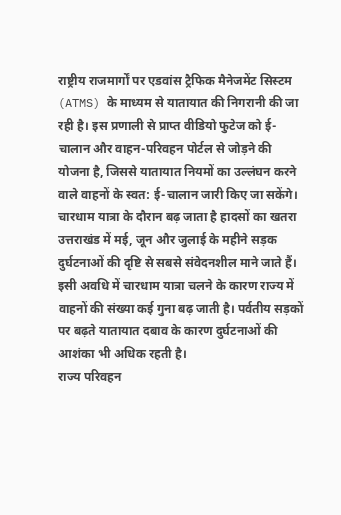राष्ट्रीय राजमार्गों पर एडवांस ट्रैफिक मैनेजमेंट सिस्टम (ATMS) के माध्यम से यातायात की निगरानी की जा रही है। इस प्रणाली से प्राप्त वीडियो फुटेज को ई-चालान और वाहन-परिवहन पोर्टल से जोड़ने की योजना है, जिससे यातायात नियमों का उल्लंघन करने वाले वाहनों के स्वत: ई-चालान जारी किए जा सकेंगे।
चारधाम यात्रा के दौरान बढ़ जाता है हादसों का खतरा
उत्तराखंड में मई, जून और जुलाई के महीने सड़क दुर्घटनाओं की दृष्टि से सबसे संवेदनशील माने जाते हैं। इसी अवधि में चारधाम यात्रा चलने के कारण राज्य में वाहनों की संख्या कई गुना बढ़ जाती है। पर्वतीय सड़कों पर बढ़ते यातायात दबाव के कारण दुर्घटनाओं की आशंका भी अधिक रहती है।
राज्य परिवहन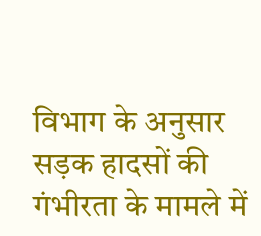विभाग के अनुसार सड़क हादसों की गंभीरता के मामले में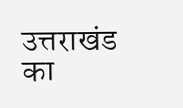उत्तराखंड का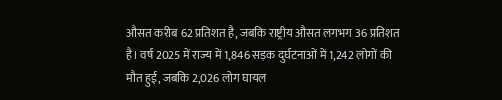औसत करीब 62 प्रतिशत है, जबकि राष्ट्रीय औसत लगभग 36 प्रतिशत है। वर्ष 2025 में राज्य में 1,846 सड़क दुर्घटनाओं में 1,242 लोगों की मौत हुई, जबकि 2,026 लोग घायल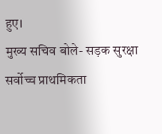हुए।
मुख्य सचिव बोले- सड़क सुरक्षा सर्वोच्च प्राथमिकता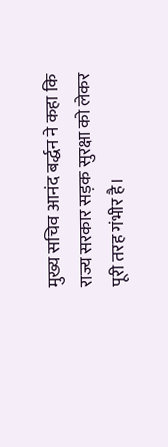मुख्य सचिव आनंद बर्द्धन ने कहा कि राज्य सरकार सड़क सुरक्षा को लेकर पूरी तरह गंभीर है।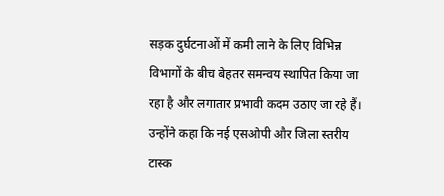सड़क दुर्घटनाओं में कमी लाने के लिए विभिन्न विभागों के बीच बेहतर समन्वय स्थापित किया जा रहा है और लगातार प्रभावी कदम उठाए जा रहे हैं। उन्होंने कहा कि नई एसओपी और जिला स्तरीय टास्क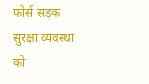फोर्स सड़क सुरक्षा व्यवस्था को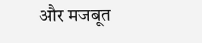और मजबूत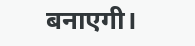बनाएगी।